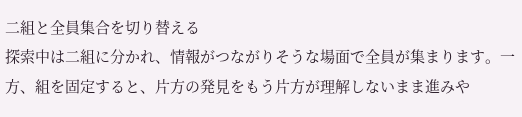二組と全員集合を切り替える
探索中は二組に分かれ、情報がつながりそうな場面で全員が集まります。一方、組を固定すると、片方の発見をもう片方が理解しないまま進みや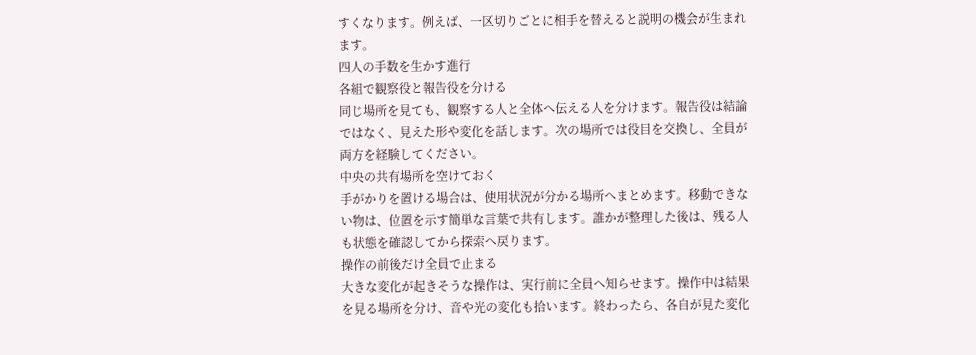すくなります。例えば、一区切りごとに相手を替えると説明の機会が生まれます。
四人の手数を生かす進行
各組で観察役と報告役を分ける
同じ場所を見ても、観察する人と全体へ伝える人を分けます。報告役は結論ではなく、見えた形や変化を話します。次の場所では役目を交換し、全員が両方を経験してください。
中央の共有場所を空けておく
手がかりを置ける場合は、使用状況が分かる場所へまとめます。移動できない物は、位置を示す簡単な言葉で共有します。誰かが整理した後は、残る人も状態を確認してから探索へ戻ります。
操作の前後だけ全員で止まる
大きな変化が起きそうな操作は、実行前に全員へ知らせます。操作中は結果を見る場所を分け、音や光の変化も拾います。終わったら、各自が見た変化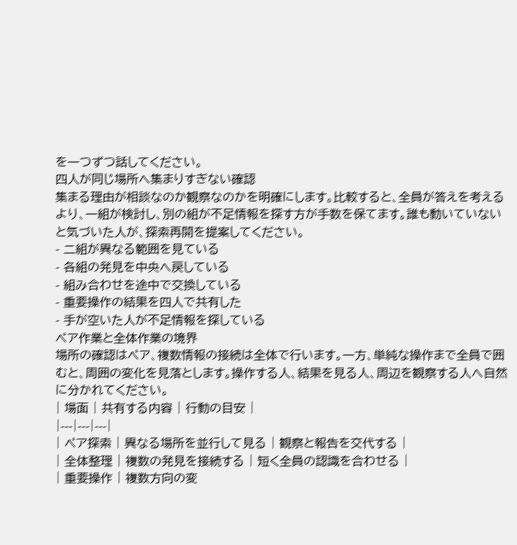を一つずつ話してください。
四人が同じ場所へ集まりすぎない確認
集まる理由が相談なのか観察なのかを明確にします。比較すると、全員が答えを考えるより、一組が検討し、別の組が不足情報を探す方が手数を保てます。誰も動いていないと気づいた人が、探索再開を提案してください。
- 二組が異なる範囲を見ている
- 各組の発見を中央へ戻している
- 組み合わせを途中で交換している
- 重要操作の結果を四人で共有した
- 手が空いた人が不足情報を探している
ペア作業と全体作業の境界
場所の確認はペア、複数情報の接続は全体で行います。一方、単純な操作まで全員で囲むと、周囲の変化を見落とします。操作する人、結果を見る人、周辺を観察する人へ自然に分かれてください。
| 場面 | 共有する内容 | 行動の目安 |
|---|---|---|
| ペア探索 | 異なる場所を並行して見る | 観察と報告を交代する |
| 全体整理 | 複数の発見を接続する | 短く全員の認識を合わせる |
| 重要操作 | 複数方向の変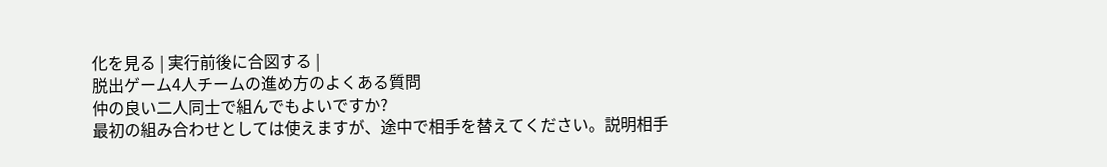化を見る | 実行前後に合図する |
脱出ゲーム4人チームの進め方のよくある質問
仲の良い二人同士で組んでもよいですか?
最初の組み合わせとしては使えますが、途中で相手を替えてください。説明相手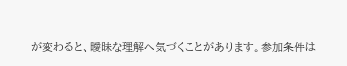が変わると、曖昧な理解へ気づくことがあります。参加条件は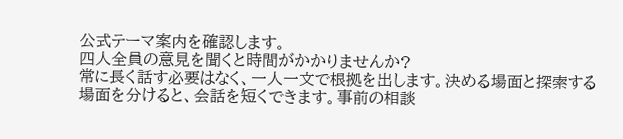公式テーマ案内を確認します。
四人全員の意見を聞くと時間がかかりませんか?
常に長く話す必要はなく、一人一文で根拠を出します。決める場面と探索する場面を分けると、会話を短くできます。事前の相談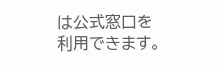は公式窓口を利用できます。